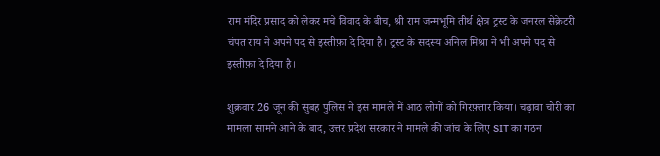राम मंदिर प्रसाद को लेकर मचे विवाद के बीच, श्री राम जन्मभूमि तीर्थ क्षेत्र ट्रस्ट के जनरल सेक्रेटरी चंपत राय ने अपने पद से इस्तीफ़ा दे दिया है। ट्रस्ट के सदस्य अनिल मिश्रा ने भी अपने पद से इस्तीफ़ा दे दिया है।

शुक्रवार 26 जून की सुबह पुलिस ने इस मामले में आठ लोगों को गिरफ़्तार किया। चढ़ावा चोरी का मामला सामने आने के बाद, उत्तर प्रदेश सरकार ने मामले की जांच के लिए SIT का गठन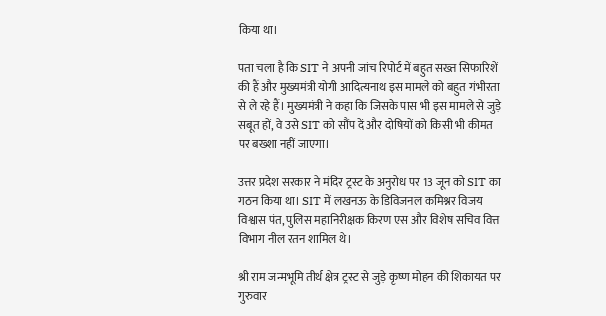किया था।

पता चला है कि SIT ने अपनी जांच रिपोर्ट में बहुत सख्त सिफारिशें की हैं और मुख्यमंत्री योगी आदित्यनाथ इस मामले को बहुत गंभीरता से ले रहे हैं। मुख्यमंत्री ने कहा कि जिसके पास भी इस मामले से जुड़े सबूत हों, वे उसे SIT को सौंप दें और दोषियों को किसी भी कीमत पर बख्शा नहीं जाएगा।

उत्तर प्रदेश सरकार ने मंदिर ट्रस्ट के अनुरोध पर 13 जून को SIT का गठन किया था। SIT में लखनऊ के डिविजनल कमिश्नर विजय विश्वास पंत, पुलिस महानिरीक्षक किरण एस और विशेष सचिव वित्त विभाग नील रतन शामिल थे।

श्री राम जन्मभूमि तीर्थ क्षेत्र ट्रस्ट से जुड़े कृष्ण मोहन की शिकायत पर गुरुवार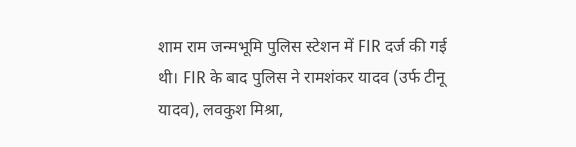शाम राम जन्मभूमि पुलिस स्टेशन में FIR दर्ज की गई थी। FIR के बाद पुलिस ने रामशंकर यादव (उर्फ टीनू यादव), लवकुश मिश्रा,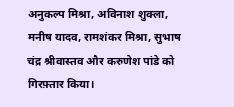अनुकल्प मिश्रा, अविनाश शुक्ला, मनीष यादव, रामशंकर मिश्रा, सुभाष चंद्र श्रीवास्तव और करुणेश पांडे को गिरफ़्तार किया।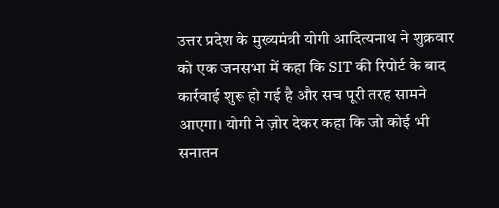उत्तर प्रदेश के मुख्यमंत्री योगी आदित्यनाथ ने शुक्रवार को एक जनसभा में कहा कि SIT की रिपोर्ट के बाद कार्रवाई शुरू हो गई है और सच पूरी तरह सामने आएगा। योगी ने ज़ोर देकर कहा कि जो कोई भी सनातन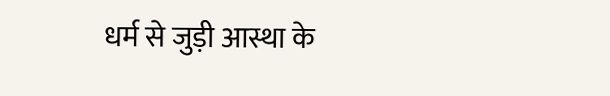धर्म से जुड़ी आस्था के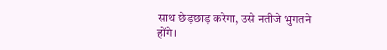साथ छेड़छाड़ करेगा, उसे नतीजे भुगतने होंगे।